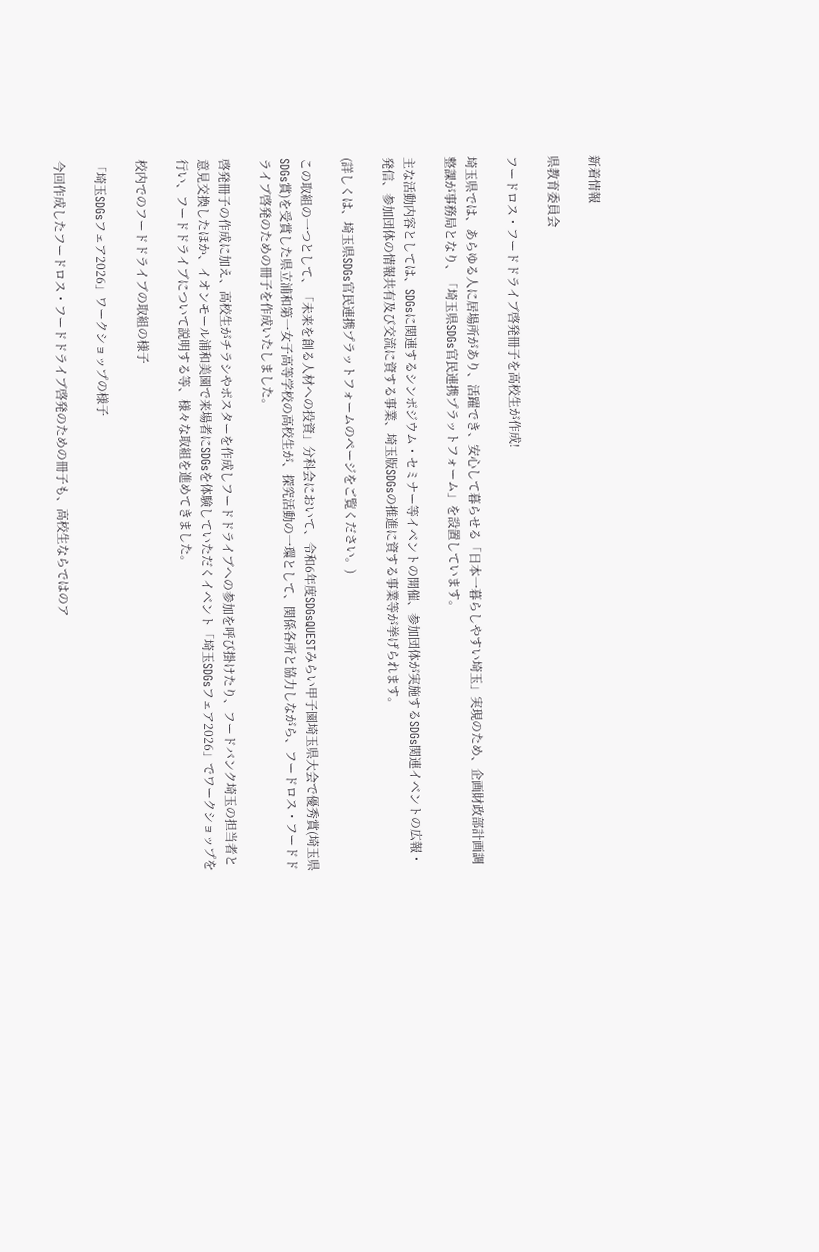新着情報

県教育委員会

フードロス・フードドライブ啓発冊子を高校生が作成!

埼玉県では、あらゆる人に居場所があり、活躍でき、安心して暮らせる「日本一暮らしやすい埼玉」実現のため、企画財政部計画調整課が事務局となり、「埼玉県SDGs官民連携プラットフォーム」を設置しています。

主な活動内容としては、SDGsに関連するシンポジウム・セミナー等イベントの開催、参加団体が実施するSDGs関連イベントの広報・発信、参加団体の情報共有及び交流に資する事業、埼玉版SDGsの推進に資する事業等が挙げられます。

(詳しくは、埼玉県SDGs官民連携プラットフォームのページをご覧ください。)

この取組の一つとして、「未来を創る人材への投資」分科会において、令和6年度SDGsQUESTみらい甲子園埼玉県大会で優秀賞(埼玉県SDGs賞)を受賞した県立浦和第一女子高等学校の高校生が、探究活動の一環として、関係各所と協力しながら、フードロス・フードドライブ啓発のための冊子を作成いたしました。

啓発冊子の作成に加え、高校生がチラシやポスターを作成しフードドライブへの参加を呼び掛けたり、フードバンク埼玉の担当者と意見交換したほか、イオンモール浦和美園で来場者にSDGsを体験していただくイベント「埼玉SDGsフェア2026」でワークショップを行い、フードドライブについて説明する等、様々な取組を進めてきました。

校内でのフードドライブの取組の様子

「埼玉SDGsフェア2026」ワークショップの様子

今回作成したフードロス・フードドライブ啓発のための冊子も、高校生ならではのア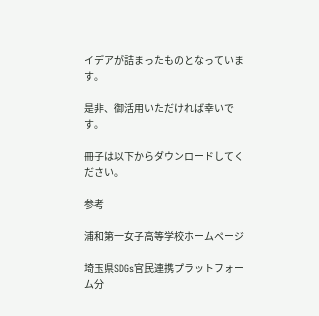イデアが詰まったものとなっています。

是非、御活用いただければ幸いです。

冊子は以下からダウンロードしてください。

参考

浦和第一女子高等学校ホームページ

埼玉県SDGs官民連携プラットフォーム分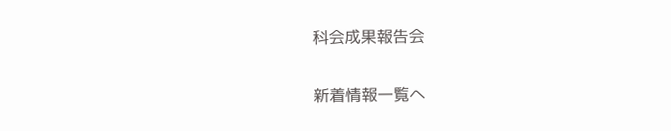科会成果報告会

新着情報一覧へ